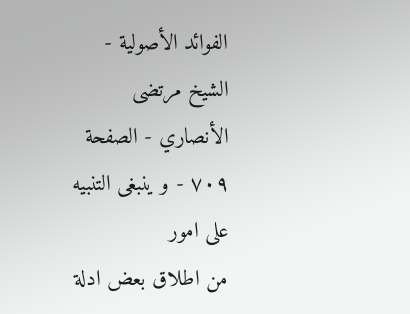الفوائد الأصولية - الشيخ مرتضى الأنصاري - الصفحة ٧٠٩ - و ينبغى التنبيه على امور
من اطلاق بعض ادلة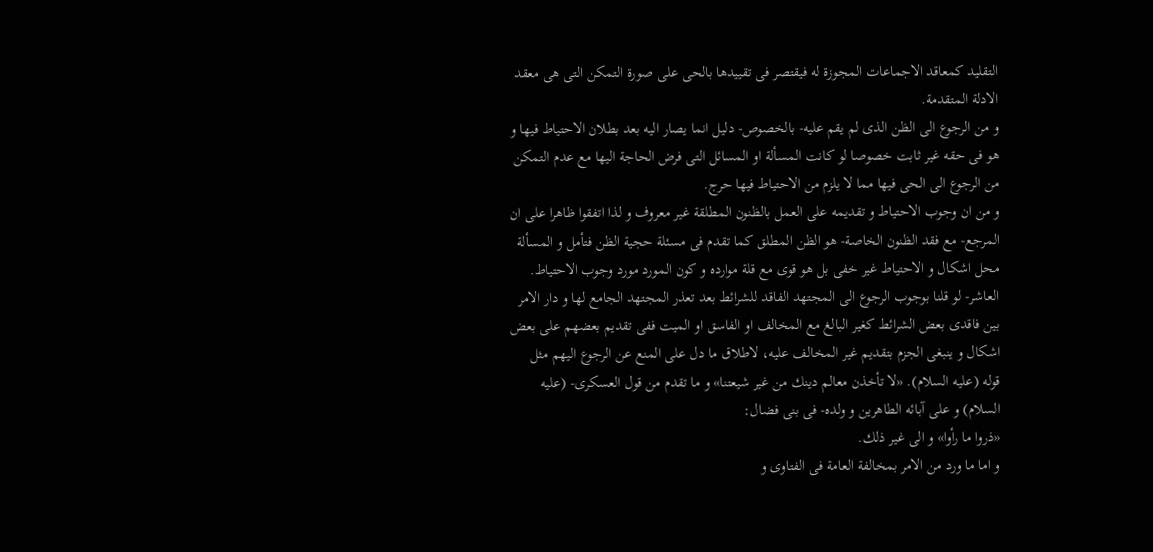التقليد كمعاقد الاجماعات المجوزة له فيقتصر فى تقييدها بالحى على صورة التمكن التى هى معقد الادلة المتقدمة.
و من الرجوع الى الظن الذى لم يقم عليه- بالخصوص- دليل انما يصار اليه بعد بطلان الاحتياط فيها و هو فى حقه غير ثابت خصوصا لو كانت المسألة او المسائل التى فرض الحاجة اليها مع عدم التمكن من الرجوع الى الحى فيها مما لا يلزم من الاحتياط فيها حرج.
و من ان وجوب الاحتياط و تقديمه على العمل بالظنون المطلقة غير معروف و لذا اتفقوا ظاهرا على ان المرجع- مع فقد الظنون الخاصة- هو الظن المطلق كما تقدم فى مسئلة حجية الظن فتأمل و المسألة محل اشكال و الاحتياط غير خفى بل هو قوى مع قلة موارده و كون المورد مورد وجوب الاحتياط.
العاشر- لو قلنا بوجوب الرجوع الى المجتهد الفاقد للشرائط بعد تعذر المجتهد الجامع لها و دار الامر بين فاقدى بعض الشرائط كغير البالغ مع المخالف او الفاسق او الميت ففى تقديم بعضهم على بعض اشكال و ينبغى الجزم بتقديم غير المخالف عليه، لاطلاق ما دل على المنع عن الرجوع اليهم مثل قوله (عليه السلام). «لا تأخذن معالم دينك من غير شيعتنا» و ما تقدم من قول العسكرى- (عليه السلام) و على آبائه الطاهرين و ولده- فى بنى فضال:
«ذروا ما رأوا» و الى غير ذلك.
و اما ما ورد من الامر بمخالفة العامة فى الفتاوى و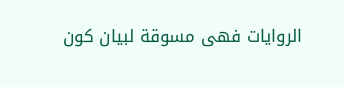الروايات فهى مسوقة لبيان كون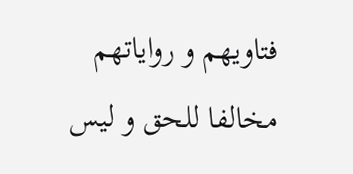فتاويهم و رواياتهم مخالفا للحق و ليس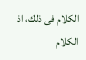الكلام فى ذلك، اذ الكلام